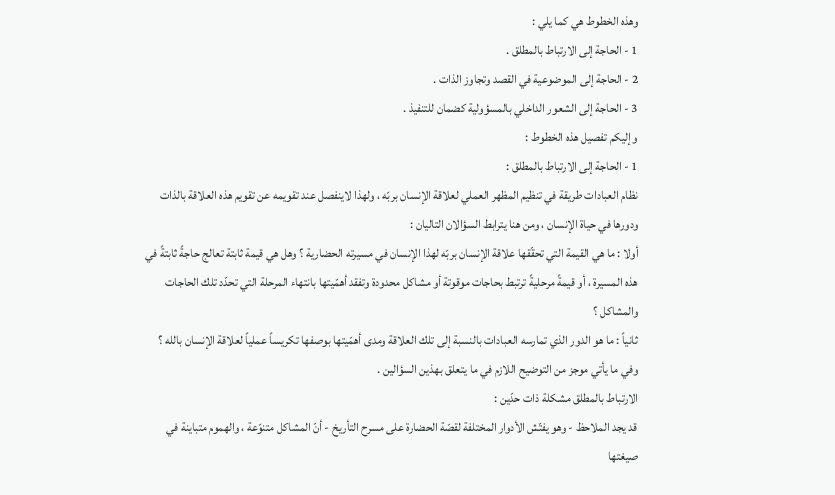وهذه الخطوط هي كما يلي :
1 - الحاجة إلى الارتباط بالمطلق .
2 - الحاجة إلى الموضوعية في القصد وتجاوز الذات .
3 - الحاجة إلى الشعور الداخلي بالمسؤولية كضمان للتنفيذ .
وإليكم تفصيل هذه الخطوط :
1 - الحاجة إلى الارتباط بالمطلق :
نظام العبادات طريقة في تنظيم المظهر العملي لعلاقة الإنسان بربّه ، ولهذا لاينفصل عند تقويمه عن تقويم هذه العلاقة بالذات ودورها في حياة الإنسان ، ومن هنا يترابط السؤالان التاليان :
أولا : ما هي القيمة التي تحقّقها علاقة الإنسان بربّه لهذا الإنسان في مسيرته الحضارية ؟ وهل هي قيمة ثابتة تعالج حاجةً ثابتةً في هذه المسيرة ، أو قيمةً مرحليةً ترتبط بحاجات موقوتة أو مشاكل محدودة وتفقد أهمّيتها بانتهاء المرحلة التي تحدّد تلك الحاجات والمشاكل ؟
ثانياً : ما هو الدور الذي تمارسه العبادات بالنسبة إلى تلك العلاقة ومدى أهمّيتها بوصفها تكريساً عملياً لعلاقة الإنسان بالله ؟
وفي ما يأتي موجز من التوضيح اللازم في ما يتعلق بهذين السؤالين .
الارتباط بالمطلق مشكلة ذات حدّين :
قد يجد الملاحظ - وهو يفتّش الأدوار المختلفة لقصّة الحضارة على مسرح التأريخ - أنّ المشاكل متنوّعة ، والهموم متباينة في صيغتها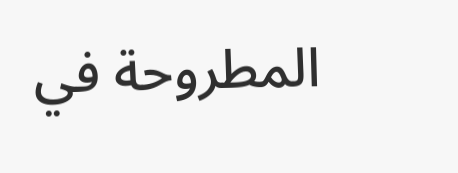المطروحة في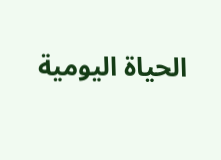الحياة اليومية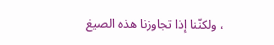، ولكنّنا إذا تجاوزنا هذه الصيغ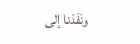ونَفَذنا إلى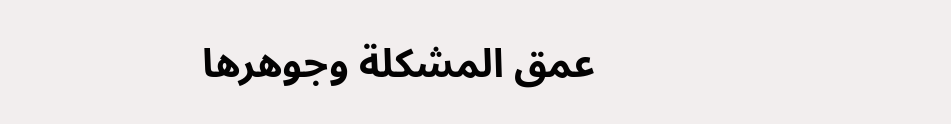عمق المشكلة وجوهرها